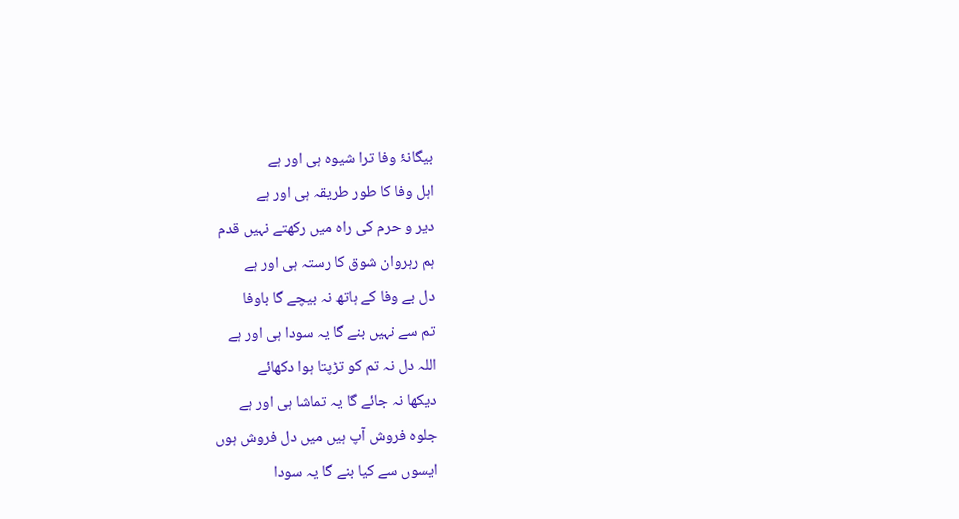بیگانۂ وفا ترا شیوہ ہی اور ہے
اہل وفا کا طور طریقہ ہی اور ہے
دیر و حرم کی راہ میں رکھتے نہیں قدم
ہم رہروان شوق کا رستہ ہی اور ہے
دل بے وفا کے ہاتھ نہ بیچے گا باوفا
تم سے نہیں بنے گا یہ سودا ہی اور ہے
اللہ دل نہ تم کو تڑپتا ہوا دکھائے
دیکھا نہ جائے گا یہ تماشا ہی اور ہے
جلوہ فروش آپ ہیں میں دل فروش ہوں
ایسوں سے کیا بنے گا یہ سودا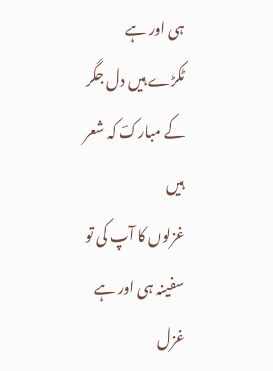ہی اور ہے
ٹکڑے ہیں دل جگر کے مبارکؔ کہ شعر ہیں
غزلوں کا آپ کی تو سفینہ ہی اور ہے
غزل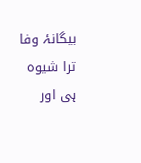بیگانۂ وفا ترا شیوہ ہی اور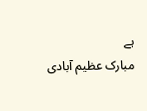ہے
مبارک عظیم آبادی